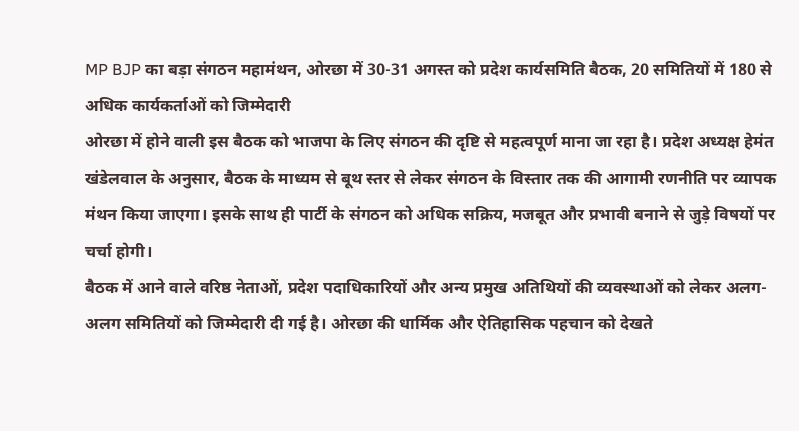MP BJP का बड़ा संगठन महामंथन, ओरछा में 30-31 अगस्त को प्रदेश कार्यसमिति बैठक, 20 समितियों में 180 से अधिक कार्यकर्ताओं को जिम्मेदारी
ओरछा में होने वाली इस बैठक को भाजपा के लिए संगठन की दृष्टि से महत्वपूर्ण माना जा रहा है। प्रदेश अध्यक्ष हेमंत खंडेलवाल के अनुसार, बैठक के माध्यम से बूथ स्तर से लेकर संगठन के विस्तार तक की आगामी रणनीति पर व्यापक मंथन किया जाएगा। इसके साथ ही पार्टी के संगठन को अधिक सक्रिय, मजबूत और प्रभावी बनाने से जुड़े विषयों पर चर्चा होगी।
बैठक में आने वाले वरिष्ठ नेताओं, प्रदेश पदाधिकारियों और अन्य प्रमुख अतिथियों की व्यवस्थाओं को लेकर अलग-अलग समितियों को जिम्मेदारी दी गई है। ओरछा की धार्मिक और ऐतिहासिक पहचान को देखते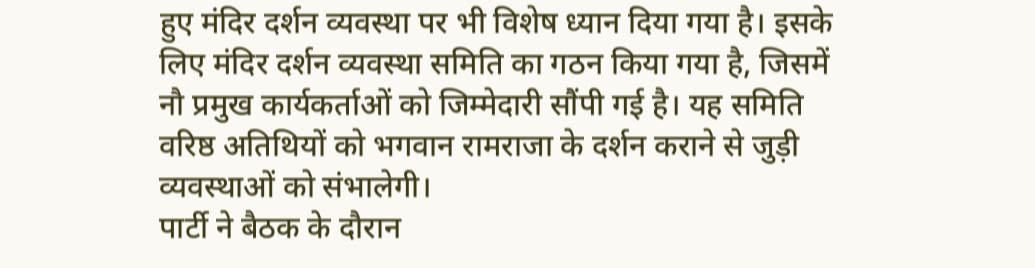हुए मंदिर दर्शन व्यवस्था पर भी विशेष ध्यान दिया गया है। इसके लिए मंदिर दर्शन व्यवस्था समिति का गठन किया गया है, जिसमें नौ प्रमुख कार्यकर्ताओं को जिम्मेदारी सौंपी गई है। यह समिति वरिष्ठ अतिथियों को भगवान रामराजा के दर्शन कराने से जुड़ी व्यवस्थाओं को संभालेगी।
पार्टी ने बैठक के दौरान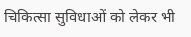चिकित्सा सुविधाओं को लेकर भी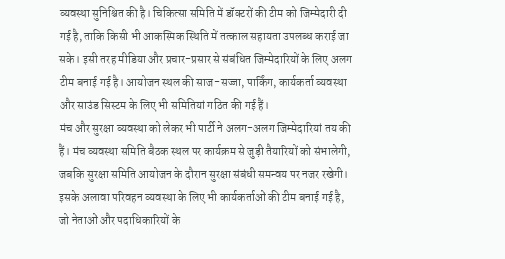व्यवस्था सुनिश्चित की है। चिकित्सा समिति में डॉक्टरों की टीम को जिम्मेदारी दी गई है, ताकि किसी भी आकस्मिक स्थिति में तत्काल सहायता उपलब्ध कराई जा सके। इसी तरह मीडिया और प्रचार-प्रसार से संबंधित जिम्मेदारियों के लिए अलग टीम बनाई गई है। आयोजन स्थल की साज-सज्जा, पार्किंग, कार्यकर्ता व्यवस्था और साउंड सिस्टम के लिए भी समितियां गठित की गई हैं।
मंच और सुरक्षा व्यवस्था को लेकर भी पार्टी ने अलग-अलग जिम्मेदारियां तय की हैं। मंच व्यवस्था समिति बैठक स्थल पर कार्यक्रम से जुड़ी तैयारियों को संभालेगी, जबकि सुरक्षा समिति आयोजन के दौरान सुरक्षा संबंधी समन्वय पर नजर रखेगी। इसके अलावा परिवहन व्यवस्था के लिए भी कार्यकर्ताओं की टीम बनाई गई है, जो नेताओं और पदाधिकारियों के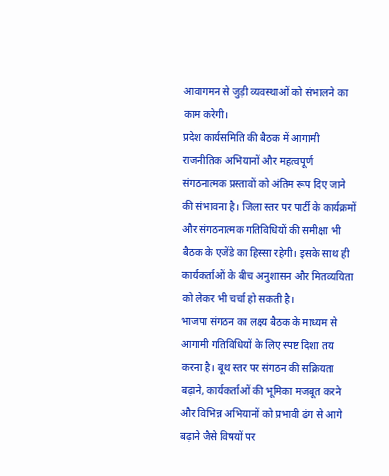आवागमन से जुड़ी व्यवस्थाओं को संभालने का काम करेगी।
प्रदेश कार्यसमिति की बैठक में आगामी राजनीतिक अभियानों और महत्वपूर्ण संगठनात्मक प्रस्तावों को अंतिम रूप दिए जाने की संभावना है। जिला स्तर पर पार्टी के कार्यक्रमों और संगठनात्मक गतिविधियों की समीक्षा भी बैठक के एजेंडे का हिस्सा रहेगी। इसके साथ ही कार्यकर्ताओं के बीच अनुशासन और मितव्ययिता को लेकर भी चर्चा हो सकती है।
भाजपा संगठन का लक्ष्य बैठक के माध्यम से आगामी गतिविधियों के लिए स्पष्ट दिशा तय करना है। बूथ स्तर पर संगठन की सक्रियता बढ़ाने, कार्यकर्ताओं की भूमिका मजबूत करने और विभिन्न अभियानों को प्रभावी ढंग से आगे बढ़ाने जैसे विषयों पर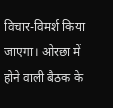विचार-विमर्श किया जाएगा। ओरछा में होने वाली बैठक के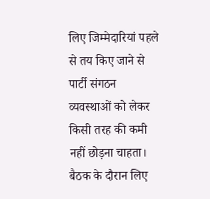लिए जिम्मेदारियां पहले से तय किए जाने से पार्टी संगठन व्यवस्थाओं को लेकर किसी तरह की कमी नहीं छोड़ना चाहता। बैठक के दौरान लिए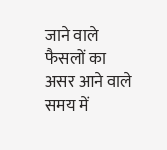जाने वाले फैसलों का असर आने वाले समय में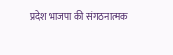प्रदेश भाजपा की संगठनात्मक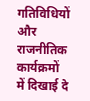गतिविधियों और राजनीतिक कार्यक्रमों में दिखाई दे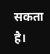सकता है।